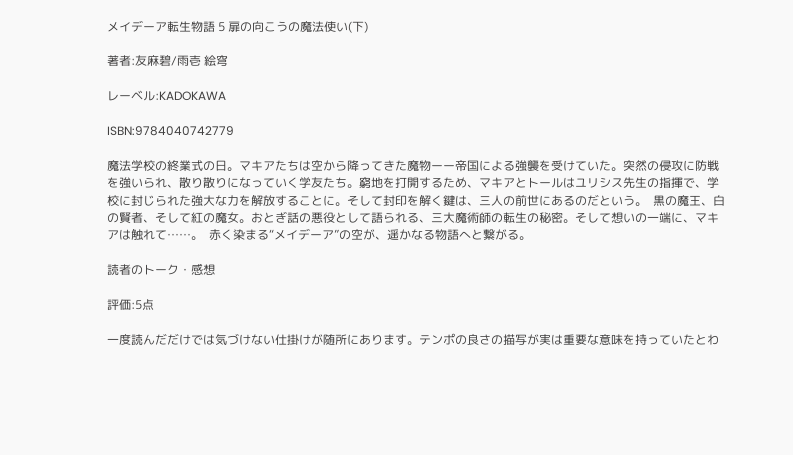メイデーア転生物語 5 扉の向こうの魔法使い(下)

著者:友麻碧/雨壱 絵穹

レーベル:KADOKAWA

ISBN:9784040742779

魔法学校の終業式の日。マキアたちは空から降ってきた魔物ーー帝国による強襲を受けていた。突然の侵攻に防戦を強いられ、散り散りになっていく学友たち。窮地を打開するため、マキアとトールはユリシス先生の指揮で、学校に封じられた強大な力を解放することに。そして封印を解く鍵は、三人の前世にあるのだという。  黒の魔王、白の賢者、そして紅の魔女。おとぎ話の悪役として語られる、三大魔術師の転生の秘密。そして想いの一端に、マキアは触れて……。  赤く染まる“メイデーア”の空が、遥かなる物語へと繋がる。

読者のトーク・感想

評価:5点

一度読んだだけでは気づけない仕掛けが随所にあります。テンポの良さの描写が実は重要な意味を持っていたとわ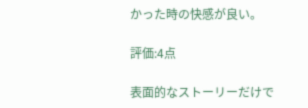かった時の快感が良い。

評価:4点

表面的なストーリーだけで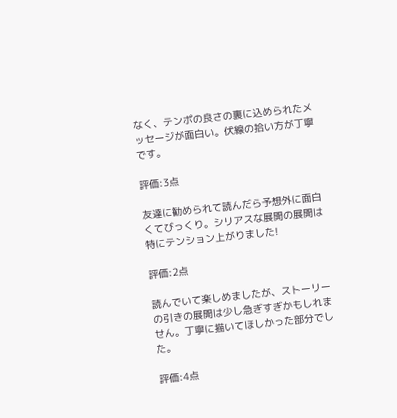なく、テンポの良さの裏に込められたメッセージが面白い。伏線の拾い方が丁寧です。

評価:3点

友達に勧められて読んだら予想外に面白くてびっくり。シリアスな展開の展開は特にテンション上がりました!

評価:2点

読んでいて楽しめましたが、ストーリーの引きの展開は少し急ぎすぎかもしれません。丁寧に描いてほしかった部分でした。

評価:4点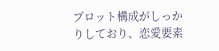プロット構成がしっかりしており、恋愛要素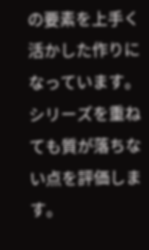の要素を上手く活かした作りになっています。シリーズを重ねても質が落ちない点を評価します。